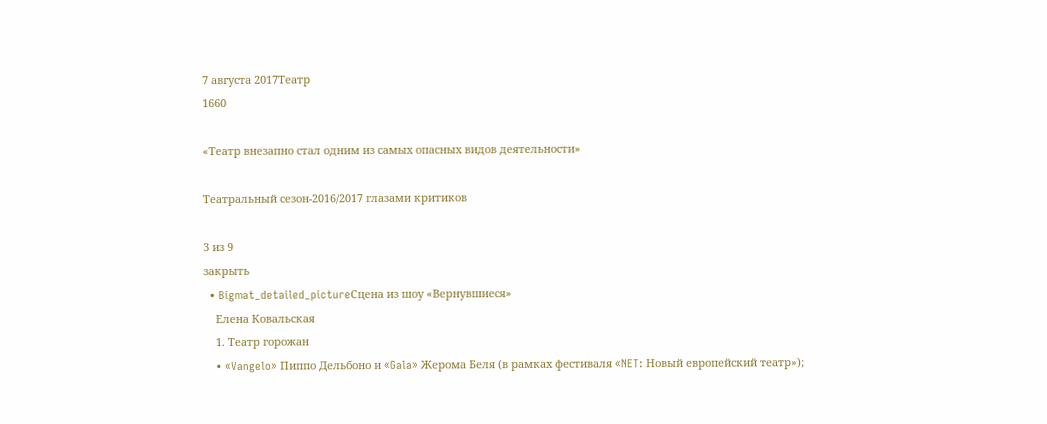7 августа 2017Театр
1660

«Театр внезапно стал одним из самых опасных видов деятельности»

Театральный сезон-2016/2017 глазами критиков

3 из 9
закрыть
  • Bigmat_detailed_pictureСцена из шоу «Вернувшиеся»
    Елена Ковальская
    1. Театр горожан
    • «Vangelo» Пиппо Дельбоно и «Gala» Жерома Беля (в рамках фестиваля «NET: Новый европейский театр»);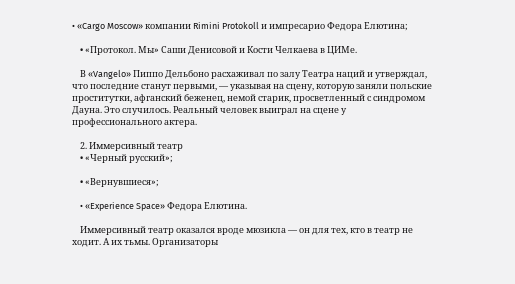• «Cargo Moscow» компании Rimini Protokoll и импресарио Федора Елютина;

    • «Протокол. Мы» Саши Денисовой и Кости Челкаева в ЦИМе.

    В «Vangelo» Пиппо Дельбоно расхаживал по залу Театра наций и утверждал, что последние станут первыми, — указывая на сцену, которую заняли польские проститутки, афганский беженец, немой старик, просветленный с синдромом Дауна. Это случилось. Реальный человек выиграл на сцене у профессионального актера.

    2. Иммерсивный театр
    • «Черный русский»;

    • «Вернувшиеся»;

    • «Experience Space» Федора Елютина.

    Иммерсивный театр оказался вроде мюзикла — он для тех, кто в театр не ходит. А их тьмы. Организаторы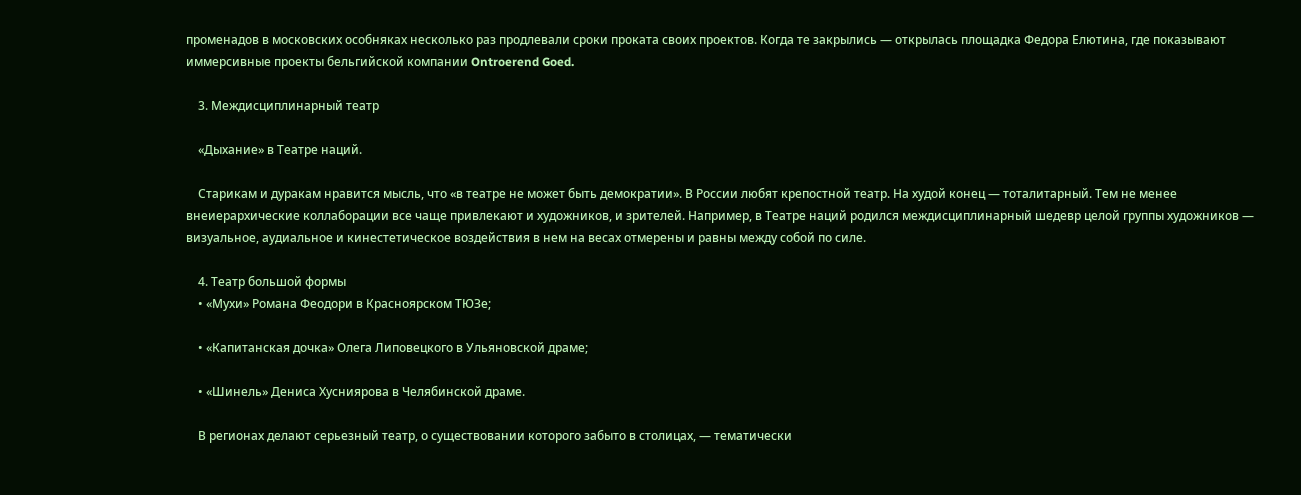променадов в московских особняках несколько раз продлевали сроки проката своих проектов. Когда те закрылись — открылась площадка Федора Елютина, где показывают иммерсивные проекты бельгийской компании Ontroerend Goed.

    3. Междисциплинарный театр

    «Дыхание» в Театре наций.

    Старикам и дуракам нравится мысль, что «в театре не может быть демократии». В России любят крепостной театр. На худой конец — тоталитарный. Тем не менее внеиерархические коллаборации все чаще привлекают и художников, и зрителей. Например, в Театре наций родился междисциплинарный шедевр целой группы художников — визуальное, аудиальное и кинестетическое воздействия в нем на весах отмерены и равны между собой по силе.

    4. Театр большой формы
    • «Мухи» Романа Феодори в Красноярском ТЮЗе;

    • «Капитанская дочка» Олега Липовецкого в Ульяновской драме;

    • «Шинель» Дениса Хусниярова в Челябинской драме.

    В регионах делают серьезный театр, о существовании которого забыто в столицах, — тематически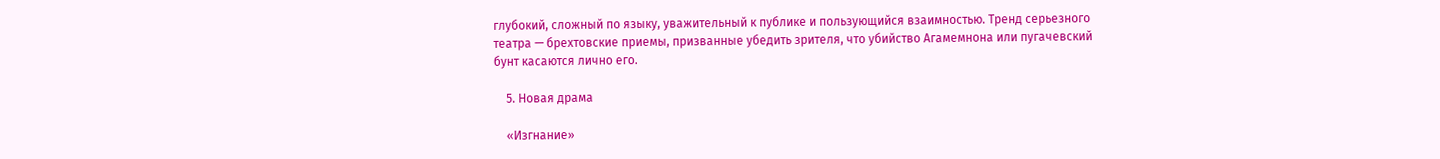глубокий, сложный по языку, уважительный к публике и пользующийся взаимностью. Тренд серьезного театра — брехтовские приемы, призванные убедить зрителя, что убийство Агамемнона или пугачевский бунт касаются лично его.

    5. Новая драма

    «Изгнание»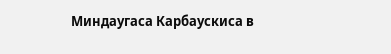Миндаугаса Карбаускиса в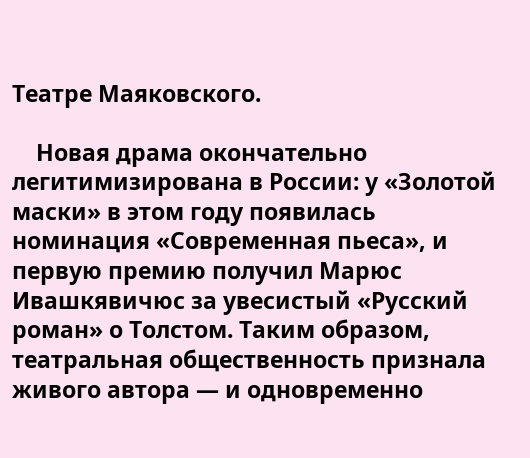Театре Маяковского.

    Новая драма окончательно легитимизирована в России: у «Золотой маски» в этом году появилась номинация «Современная пьеса», и первую премию получил Марюс Ивашкявичюс за увесистый «Русский роман» о Толстом. Таким образом, театральная общественность признала живого автора — и одновременно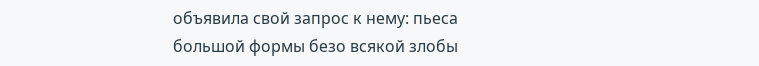объявила свой запрос к нему: пьеса большой формы безо всякой злобы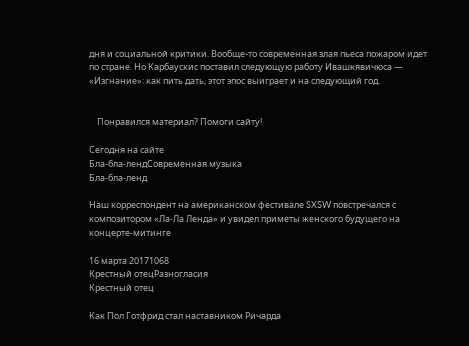дня и социальной критики. Вообще-то современная злая пьеса пожаром идет по стране. Но Карбаускис поставил следующую работу Ивашкявичюса — «Изгнание»: как пить дать, этот эпос выиграет и на следующий год.


    Понравился материал? Помоги сайту!

Сегодня на сайте
Бла-бла-лендСовременная музыка
Бла-бла-ленд

Наш корреспондент на американском фестивале SXSW повстречался с композитором «Ла-Ла Ленда» и увидел приметы женского будущего на концерте-митинге

16 марта 20171068
Крестный отецРазногласия
Крестный отец

Как Пол Готфрид стал наставником Ричарда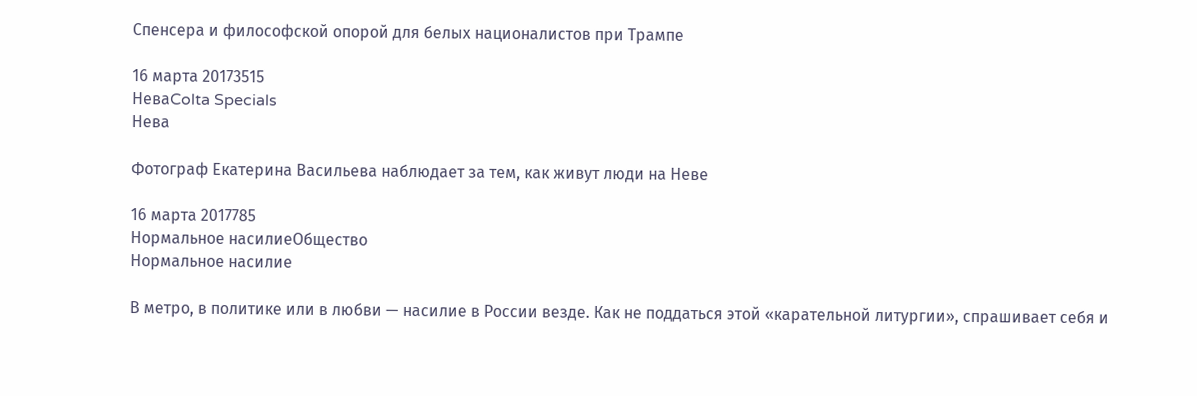Спенсера и философской опорой для белых националистов при Трампе

16 марта 20173515
НеваColta Specials
Нева

Фотограф Екатерина Васильева наблюдает за тем, как живут люди на Неве

16 марта 2017785
Нормальное насилиеОбщество
Нормальное насилие

В метро, в политике или в любви — насилие в России везде. Как не поддаться этой «карательной литургии», спрашивает себя и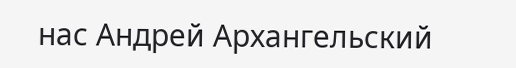нас Андрей Архангельский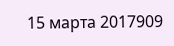15 марта 2017909